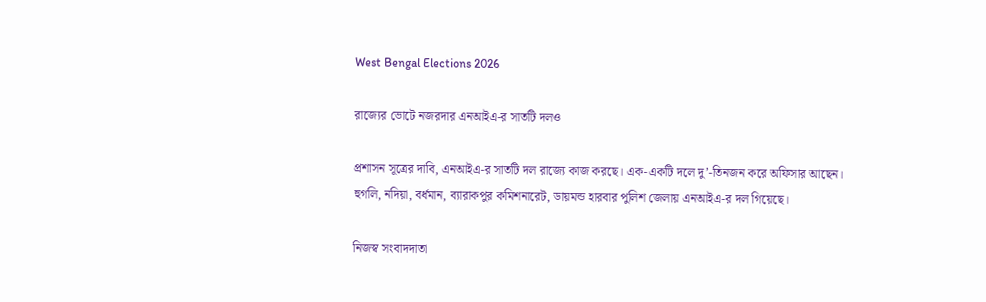West Bengal Elections 2026

রাজ্যের ভোটে নজরদার এনআইএ-র সাতটি দলও

প্রশাসন সূত্রের দাবি, এনআইএ-র সাতটি দল রাজ্যে কাজ করছে। এক-একটি দলে দু’-তিনজন করে অফিসার আছেন। হুগলি, নদিয়া, বর্ধমান, ব্যারাকপুর কমিশনারেট, ডায়মন্ড হারবার পুলিশ জেলায় এনআইএ-র দল গিয়েছে।

নিজস্ব সংবাদদাতা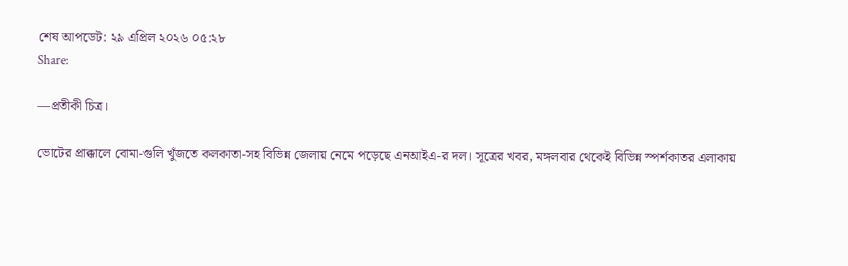শেষ আপডেট: ২৯ এপ্রিল ২০২৬ ০৫:২৮
Share:

—প্রতীকী চিত্র।

ভোটের প্রাক্কালে বোমা-গুলি খুঁজতে কলকাতা-সহ বিভিন্ন জেলায় নেমে পড়েছে এনআইএ-র দল। সূত্রের খবর, মঙ্গলবার থেকেই বিভিন্ন স্পর্শকাতর এলাকায়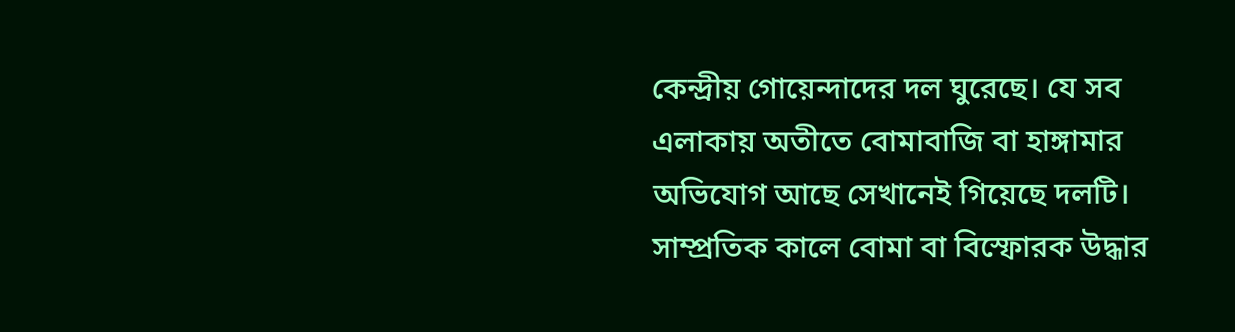কেন্দ্রীয় গোয়েন্দাদের দল ঘুরেছে। যে সব এলাকায় অতীতে বোমাবাজি বা হাঙ্গামার অভিযোগ আছে সেখানেই গিয়েছে দলটি। সাম্প্রতিক কালে বোমা বা বিস্ফোরক উদ্ধার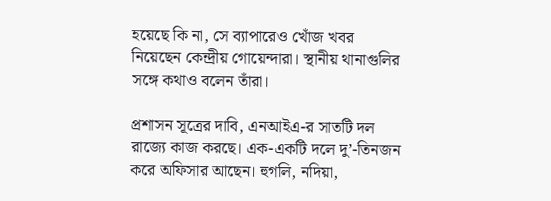হয়েছে কি না, সে ব্যাপারেও খোঁজ খবর নিয়েছেন কেন্দ্রীয় গোয়েন্দারা। স্থানীয় থানাগুলির সঙ্গে কথাও বলেন তাঁরা।

প্রশাসন সূত্রের দাবি, এনআইএ-র সাতটি দল রাজ্যে কাজ করছে। এক-একটি দলে দু’-তিনজন করে অফিসার আছেন। হুগলি, নদিয়া,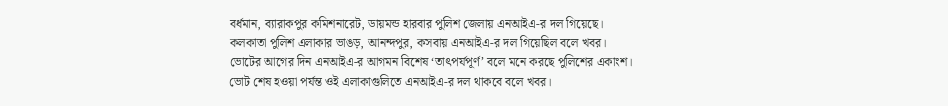বর্ধমান, ব্যারাকপুর কমিশনারেট, ডায়মন্ড হারবার পুলিশ জেলায় এনআইএ-র দল গিয়েছে। কলকাতা পুলিশ এলাকার ভাঙড়, আনন্দপুর, কসবায় এনআইএ-র দল গিয়েছিল বলে খবর। ভোটের আগের দিন এনআইএ-র আগমন বিশেষ ‘তাৎপর্যপূর্ণ’ বলে মনে করছে পুলিশের একাংশ। ভোট শেষ হওয়া পর্যন্ত ওই এলাকাগুলিতে এনআইএ-র দল থাকবে বলে খবর।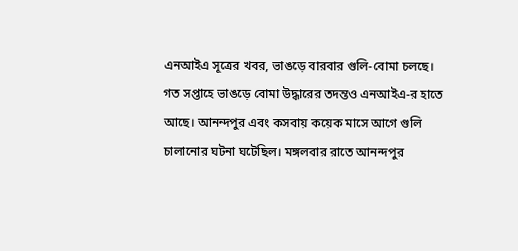এনআইএ সূত্রের খবর, ভাঙড়ে বারবার গুলি-বোমা চলছে। গত সপ্তাহে ভাঙড়ে বোমা উদ্ধারের তদন্তও এনআইএ-র হাতে আছে। আনন্দপুর এবং কসবায় কয়েক মাসে আগে গুলি চালানোর ঘটনা ঘটেছিল। মঙ্গলবার রাতে আনন্দপুর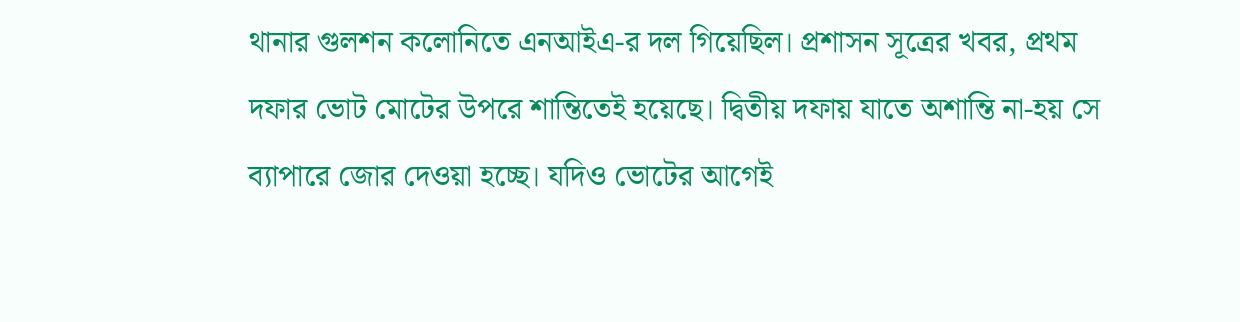থানার গুলশন কলোনিতে এনআইএ-র দল গিয়েছিল। প্রশাসন সূত্রের খবর, প্রথম দফার ভোট মোটের উপরে শান্তিতেই হয়েছে। দ্বিতীয় দফায় যাতে অশান্তি না-হয় সে ব্যাপারে জোর দেওয়া হচ্ছে। যদিও ভোটের আগেই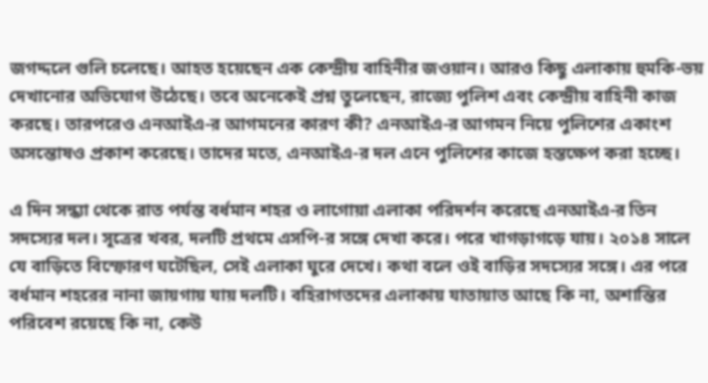জগদ্দলে গুলি চলেছে। আহত হয়েছেন এক কেন্দ্রীয় বাহিনীর জওয়ান। আরও কিছু এলাকায় হুমকি-ভয় দেখানোর অভিযোগ উঠেছে। তবে অনেকেই প্রশ্ন তুলেছেন, রাজ্যে পুলিশ এবং কেন্দ্রীয় বাহিনী কাজ করছে। তারপরেও এনআইএ-র আগমনের কারণ কী? এনআইএ-র আগমন নিয়ে পুলিশের একাংশ অসন্তোষও প্রকাশ করেছে। তাদের মতে, এনআইএ-র দল এনে পুলিশের কাজে হস্তক্ষেপ করা হচ্ছে।

এ দিন সন্ধ্যা থেকে রাত পর্যন্ত বর্ধমান শহর ও লাগোয়া এলাকা পরিদর্শন করেছে এনআইএ-র তিন সদস্যের দল। সূত্রের খবর, দলটি প্রথমে এসপি-র সঙ্গে দেখা করে। পরে খাগড়াগড়ে যায়। ২০১৪ সালে যে বাড়িতে বিস্ফোরণ ঘটেছিল, সেই এলাকা ঘুরে দেখে। কথা বলে ওই বাড়ির সদস্যের সঙ্গে। এর পরে বর্ধমান শহরের নানা জায়গায় যায় দলটি। বহিরাগতদের এলাকায় যাতায়াত আছে কি না, অশান্তির পরিবেশ রয়েছে কি না, কেউ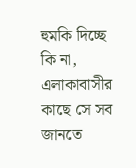হুমকি দিচ্ছে কি না, এলাকাবাসীর কাছে সে সব জানতে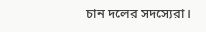চান দলের সদস্যেরা।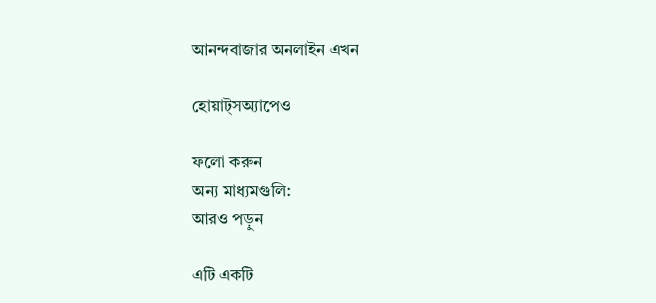আনন্দবাজার অনলাইন এখন

হোয়াট্‌সঅ্যাপেও

ফলো করুন
অন্য মাধ্যমগুলি:
আরও পড়ুন

এটি একটি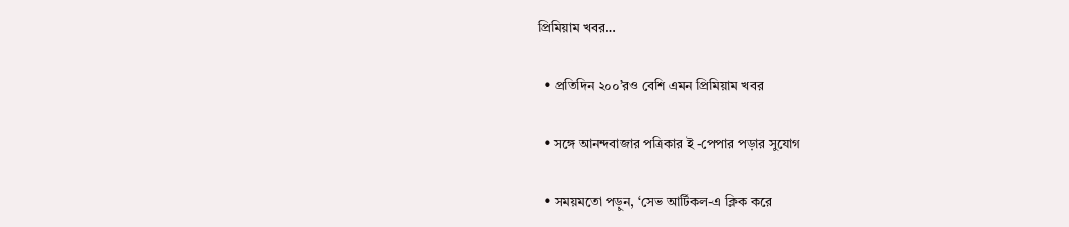প্রিমিয়াম খবর…

  • প্রতিদিন ২০০’রও বেশি এমন প্রিমিয়াম খবর

  • সঙ্গে আনন্দবাজার পত্রিকার ই -পেপার পড়ার সুযোগ

  • সময়মতো পড়ুন, ‘সেভ আর্টিকল-এ ক্লিক করে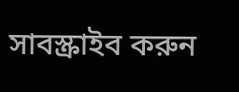সাবস্ক্রাইব করুন